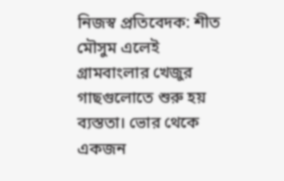নিজস্ব প্রতিবেদক: শীত মৌসুম এলেই গ্রামবাংলার খেজুর গাছগুলোতে শুরু হয় ব্যস্ততা। ভোর থেকে একজন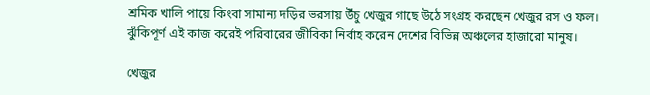শ্রমিক খালি পায়ে কিংবা সামান্য দড়ির ভরসায় উঁচু খেজুর গাছে উঠে সংগ্রহ করছেন খেজুর রস ও ফল। ঝুঁকিপূর্ণ এই কাজ করেই পরিবারের জীবিকা নির্বাহ করেন দেশের বিভিন্ন অঞ্চলের হাজারো মানুষ।

খেজুর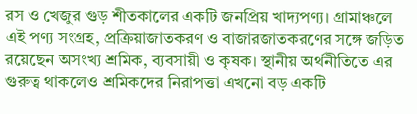রস ও খেজুর গুড় শীতকালের একটি জনপ্রিয় খাদ্যপণ্য। গ্রামাঞ্চলে এই পণ্য সংগ্রহ, প্রক্রিয়াজাতকরণ ও বাজারজাতকরণের সঙ্গে জড়িত রয়েছেন অসংখ্য শ্রমিক, ব্যবসায়ী ও কৃষক। স্থানীয় অর্থনীতিতে এর গুরুত্ব থাকলেও শ্রমিকদের নিরাপত্তা এখনো বড় একটি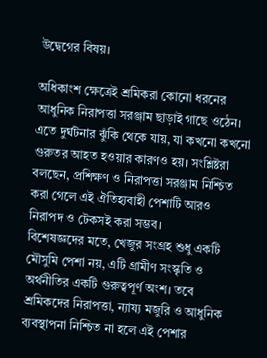উদ্বেগের বিষয়।

অধিকাংশ ক্ষেত্রেই শ্রমিকরা কোনো ধরনের আধুনিক নিরাপত্তা সরঞ্জাম ছাড়াই গাছে ওঠেন। এতে দুর্ঘটনার ঝুঁকি থেকে যায়, যা কখনো কখনো গুরুতর আহত হওয়ার কারণও হয়। সংশ্লিষ্টরা বলছেন, প্রশিক্ষণ ও নিরাপত্তা সরঞ্জাম নিশ্চিত করা গেলে এই ঐতিহ্যবাহী পেশাটি আরও নিরাপদ ও টেকসই করা সম্ভব।
বিশেষজ্ঞদের মতে, খেজুর সংগ্রহ শুধু একটি মৌসুমি পেশা নয়, এটি গ্রামীণ সংস্কৃতি ও অর্থনীতির একটি গুরুত্বপূর্ণ অংশ। তবে শ্রমিকদের নিরাপত্তা, ন্যায্য মজুরি ও আধুনিক ব্যবস্থাপনা নিশ্চিত না হলে এই পেশার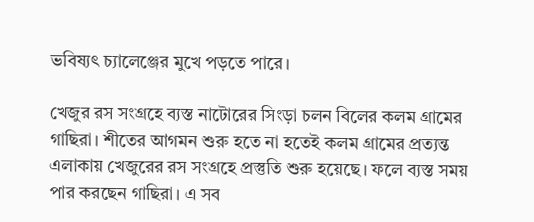ভবিষ্যৎ চ্যালেঞ্জের মুখে পড়তে পারে।

খেজুর রস সংগ্রহে ব্যস্ত নাটোরের সিংড়া চলন বিলের কলম গ্রামের গাছিরা। শীতের আগমন শুরু হতে না হতেই কলম গ্রামের প্রত্যন্ত এলাকায় খেজুরের রস সংগ্রহে প্রস্তুতি শুরু হয়েছে। ফলে ব্যস্ত সময় পার করছেন গাছিরা। এ সব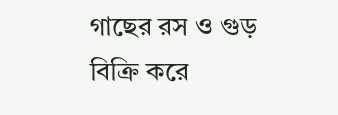গাছের রস ও গুড় বিক্রি করে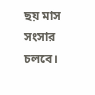ছয় মাস সংসার চলবে।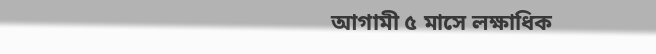আগামী ৫ মাসে লক্ষাধিক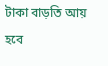টাকা বাড়তি আয় হবে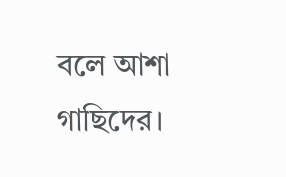বলে আশা গাছিদের।